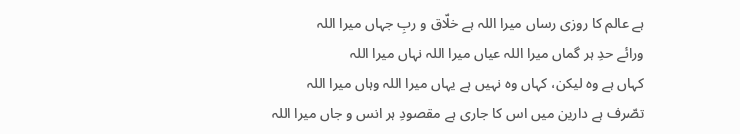ہے عالم کا روزی رساں میرا اللہ ہے خلّاق و ربِ جہاں میرا اللہ
ورائے حدِ ہر گماں میرا اللہ عیاں میرا اللہ نہاں میرا اللہ
کہاں ہے وہ لیکن، کہاں وہ نہیں ہے یہاں میرا اللہ وہاں میرا اللہ
تصّرف ہے دارین میں اس کا جاری ہے مقصودِ ہر انس و جاں میرا اللہ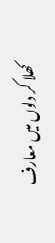کھلا کر دلوں میں معارف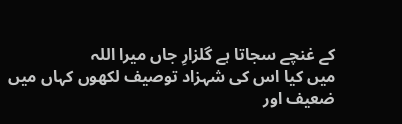کے غنچے سجاتا ہے گلزارِ جاں میرا اللہ
میں کیا اس کی شہزاد توصیف لکھوں کہاں میں ضعیف اور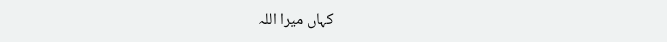کہاں میرا اللہ